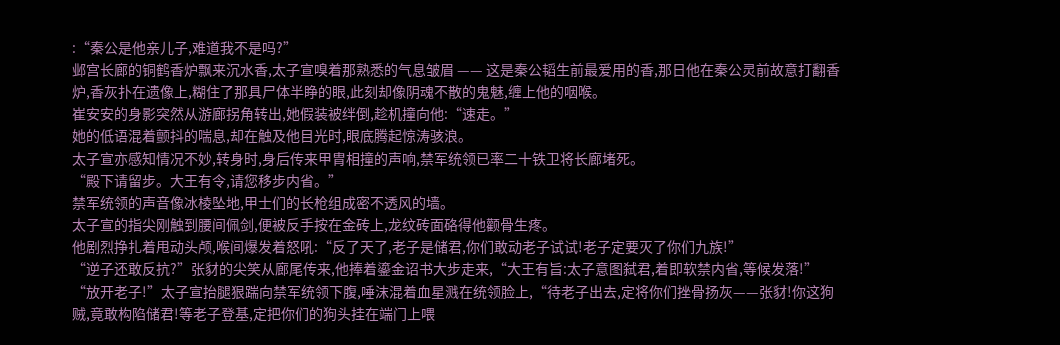:“秦公是他亲儿子,难道我不是吗?”
邺宫长廊的铜鹤香炉飘来沉水香,太子宣嗅着那熟悉的气息皱眉 —— 这是秦公韬生前最爱用的香,那日他在秦公灵前故意打翻香炉,香灰扑在遗像上,糊住了那具尸体半睁的眼,此刻却像阴魂不散的鬼魅,缠上他的咽喉。
崔安安的身影突然从游廊拐角转出,她假装被绊倒,趁机撞向他:“速走。”
她的低语混着颤抖的喘息,却在触及他目光时,眼底腾起惊涛骇浪。
太子宣亦感知情况不妙,转身时,身后传来甲胄相撞的声响,禁军统领已率二十铁卫将长廊堵死。
“殿下请留步。大王有令,请您移步内省。”
禁军统领的声音像冰棱坠地,甲士们的长枪组成密不透风的墙。
太子宣的指尖刚触到腰间佩剑,便被反手按在金砖上,龙纹砖面硌得他颧骨生疼。
他剧烈挣扎着甩动头颅,喉间爆发着怒吼:“反了天了,老子是储君,你们敢动老子试试!老子定要灭了你们九族!”
“逆子还敢反抗?”张豺的尖笑从廊尾传来,他捧着鎏金诏书大步走来,“大王有旨:太子意图弑君,着即软禁内省,等候发落!”
“放开老子!”太子宣抬腿狠踹向禁军统领下腹,唾沫混着血星溅在统领脸上,“待老子出去,定将你们挫骨扬灰——张豺!你这狗贼,竟敢构陷储君!等老子登基,定把你们的狗头挂在端门上喂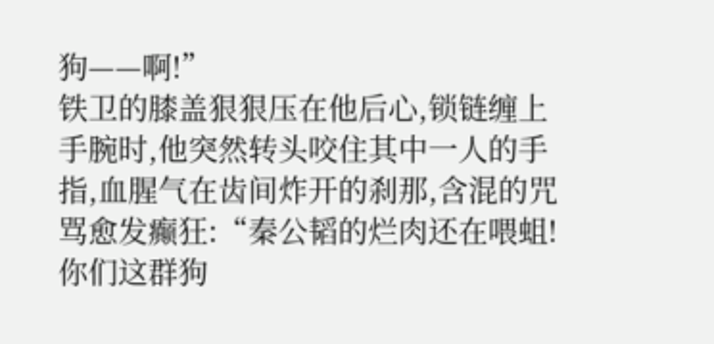狗——啊!”
铁卫的膝盖狠狠压在他后心,锁链缠上手腕时,他突然转头咬住其中一人的手指,血腥气在齿间炸开的刹那,含混的咒骂愈发癫狂:“秦公韬的烂肉还在喂蛆!你们这群狗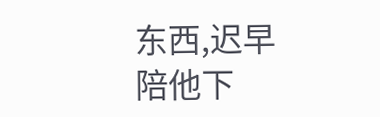东西,迟早陪他下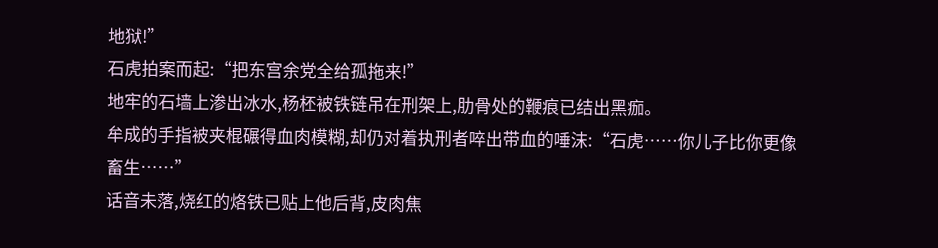地狱!”
石虎拍案而起:“把东宫余党全给孤拖来!”
地牢的石墙上渗出冰水,杨柸被铁链吊在刑架上,肋骨处的鞭痕已结出黑痂。
牟成的手指被夹棍碾得血肉模糊,却仍对着执刑者啐出带血的唾沫:“石虎……你儿子比你更像畜生……”
话音未落,烧红的烙铁已贴上他后背,皮肉焦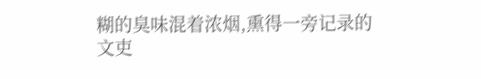糊的臭味混着浓烟,熏得一旁记录的文吏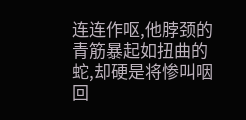连连作呕,他脖颈的青筋暴起如扭曲的蛇,却硬是将惨叫咽回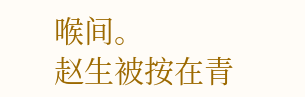喉间。
赵生被按在青